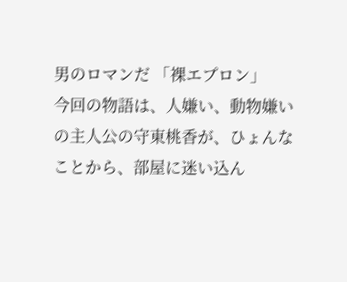男のロマンだ 「裸エプロン」
今回の物語は、人嫌い、動物嫌いの主人公の守東桃香が、ひょんなことから、部屋に迷い込ん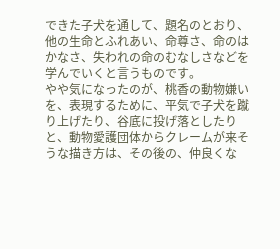できた子犬を通して、題名のとおり、他の生命とふれあい、命尊さ、命のはかなさ、失われの命のむなしさなどを学んでいくと言うものです。
やや気になったのが、桃香の動物嫌いを、表現するために、平気で子犬を蹴り上げたり、谷底に投げ落としたりと、動物愛護団体からクレームが来そうな描き方は、その後の、仲良くな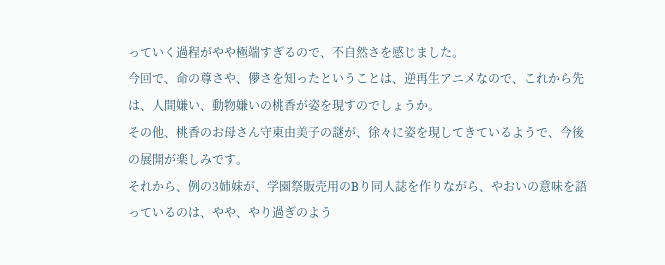っていく過程がやや極端すぎるので、不自然さを感じました。
今回で、命の尊さや、儚さを知ったということは、逆再生アニメなので、これから先は、人間嫌い、動物嫌いの桃香が姿を現すのでしょうか。
その他、桃香のお母さん守東由美子の謎が、徐々に姿を現してきているようで、今後の展開が楽しみです。
それから、例の3姉妹が、学園祭販売用のBり同人誌を作りながら、やおいの意味を語っているのは、やや、やり過ぎのよう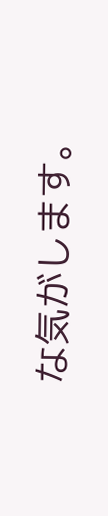な気がします。